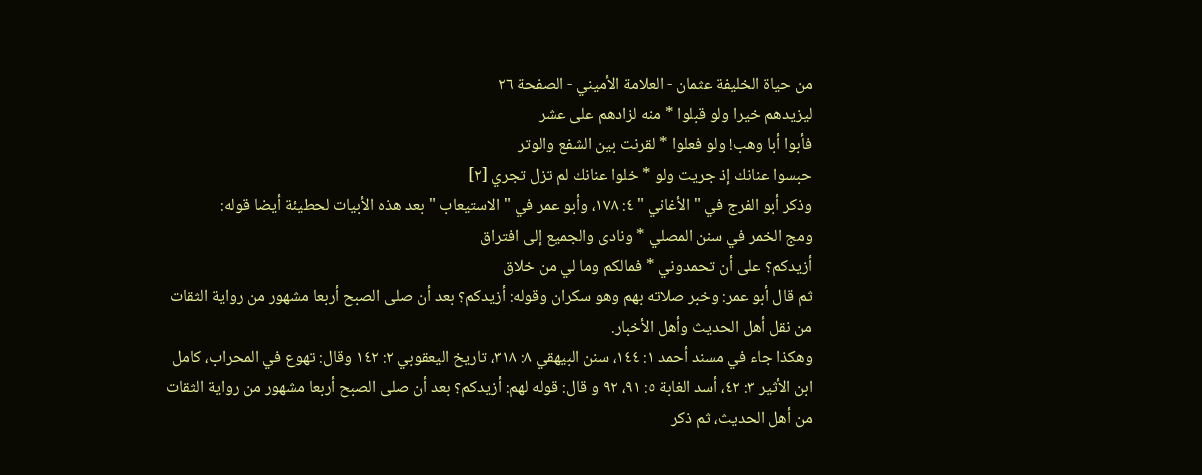من حياة الخليفة عثمان - العلامة الأميني - الصفحة ٢٦
ليزيدهم خيرا ولو قبلوا * منه لزادهم على عشر
فأبوا أبا وهب! ولو فعلوا * لقرنت بين الشفع والوتر
حبسوا عنانك إذ جريت ولو * خلوا عنانك لم تزل تجري [٢]
وذكر أبو الفرج في " الأغاني " ٤: ١٧٨، وأبو عمر في " الاستيعاب " بعد هذه الأبيات لحطيئة أيضا قوله:
ومج الخمر في سنن المصلي * ونادى والجميع إلى افتراق
أزيدكم؟ على أن تحمدوني * فمالكم وما لي من خلاق
ثم قال أبو عمر: وخبر صلاته بهم وهو سكران وقوله: أزيدكم؟ بعد أن صلى الصبح أربعا مشهور من رواية الثقات من نقل أهل الحديث وأهل الأخبار.
وهكذا جاء في مسند أحمد ١: ١٤٤، سنن البيهقي ٨: ٣١٨، تاريخ اليعقوبي ٢: ١٤٢ وقال: تهوع في المحراب، كامل ابن الأثير ٣: ٤٢، أسد الغابة ٥: ٩١، ٩٢ و قال: قوله لهم: أزيدكم؟ بعد أن صلى الصبح أربعا مشهور من رواية الثقات من أهل الحديث، ثم ذكر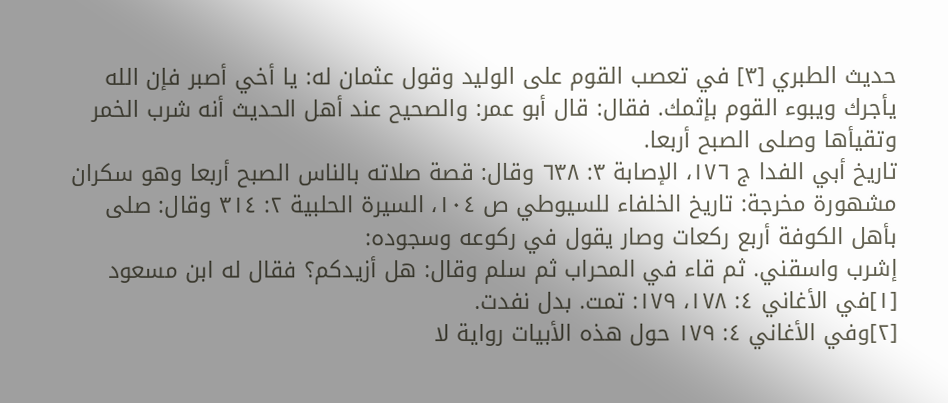حديث الطبري [٣] في تعصب القوم على الوليد وقول عثمان له: يا أخي أصبر فإن الله يأجرك ويبوء القوم بإثمك. فقال: قال أبو عمر: والصحيح عند أهل الحديث أنه شرب الخمر وتقيأها وصلى الصبح أربعا.
تاريخ أبي الفدا ج ١٧٦، الإصابة ٣: ٦٣٨ وقال: قصة صلاته بالناس الصبح أربعا وهو سكران مشهورة مخرجة: تاريخ الخلفاء للسيوطي ص ١٠٤، السيرة الحلبية ٢: ٣١٤ وقال: صلى بأهل الكوفة أربع ركعات وصار يقول في ركوعه وسجوده:
إشرب واسقني. ثم قاء في المحراب ثم سلم وقال: هل أزيدكم؟ فقال له ابن مسعود
[١]في الأغاني ٤: ١٧٨، ١٧٩: تمت. بدل نفدت.
[٢]وفي الأغاني ٤: ١٧٩ حول هذه الأبيات رواية لا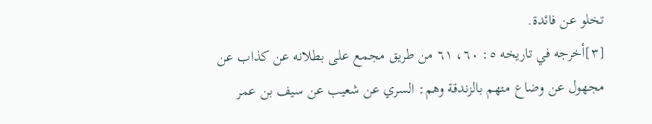تخلو عن فائدة.
[٣]أخرجه في تاريخه ٥: ٦٠، ٦١ من طريق مجمع على بطلانه عن كذاب عن مجهول عن وضاع متهم بالزندقة وهم: السري عن شعيب عن سيف بن عمر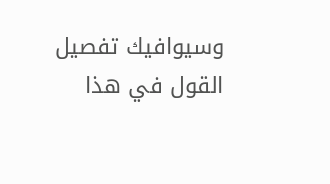وسيوافيك تفصيل القول في هذا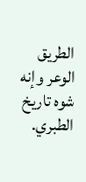الطريق الوعر وإنه شوه تاريخ الطبري.